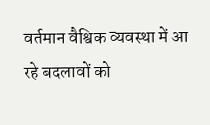वर्तमान वैश्विक व्यवस्था में आ रहे बदलावों को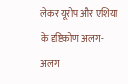लेकर यूरोप और एशिया के दृष्टिकोण अलग-अलग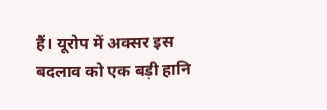हैं। यूरोप में अक्सर इस बदलाव को एक बड़ी हानि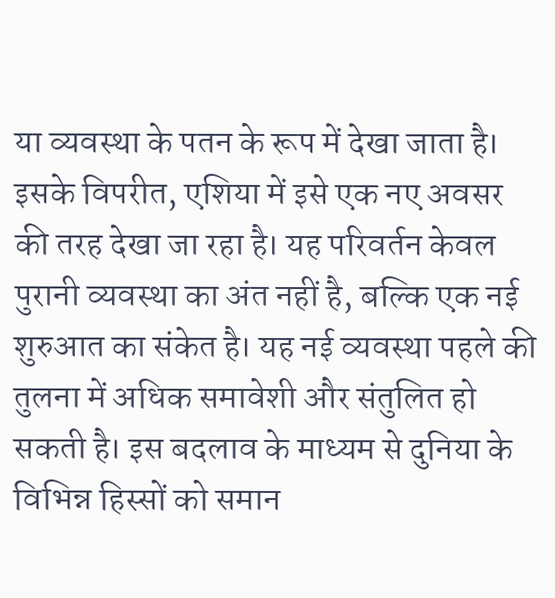या व्यवस्था के पतन के रूप में देखा जाता है। इसके विपरीत, एशिया में इसे एक नए अवसर की तरह देखा जा रहा है। यह परिवर्तन केवल पुरानी व्यवस्था का अंत नहीं है, बल्कि एक नई शुरुआत का संकेत है। यह नई व्यवस्था पहले की तुलना में अधिक समावेशी और संतुलित हो सकती है। इस बदलाव के माध्यम से दुनिया के विभिन्न हिस्सों को समान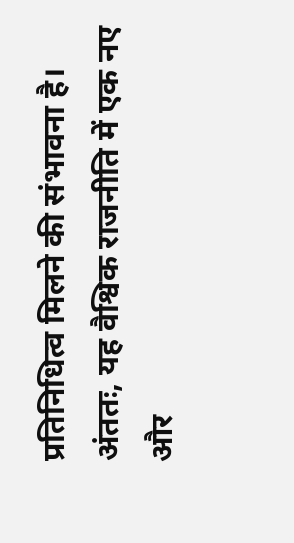प्रतिनिधित्व मिलने की संभावना है। अंततः, यह वैश्विक राजनीति में एक नए और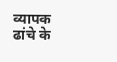व्यापक ढांचे के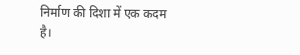निर्माण की दिशा में एक कदम है।